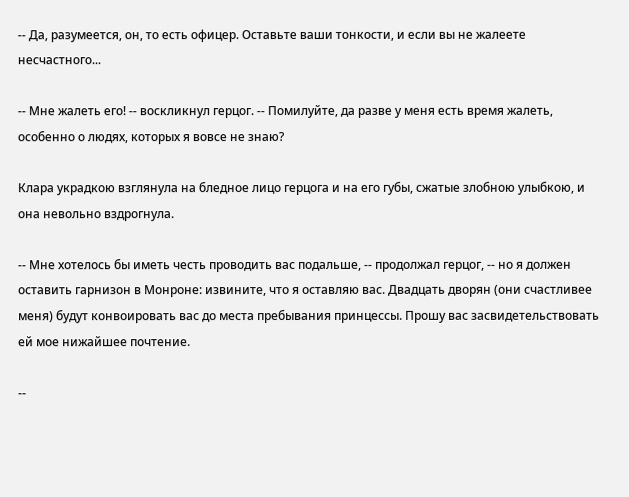-- Да, разумеется, он, то есть офицер. Оставьте ваши тонкости, и если вы не жалеете несчастного...

-- Мне жалеть его! -- воскликнул герцог. -- Помилуйте, да разве у меня есть время жалеть, особенно о людях, которых я вовсе не знаю?

Клара украдкою взглянула на бледное лицо герцога и на его губы, сжатые злобною улыбкою, и она невольно вздрогнула.

-- Мне хотелось бы иметь честь проводить вас подальше, -- продолжал герцог, -- но я должен оставить гарнизон в Монроне: извините, что я оставляю вас. Двадцать дворян (они счастливее меня) будут конвоировать вас до места пребывания принцессы. Прошу вас засвидетельствовать ей мое нижайшее почтение.

--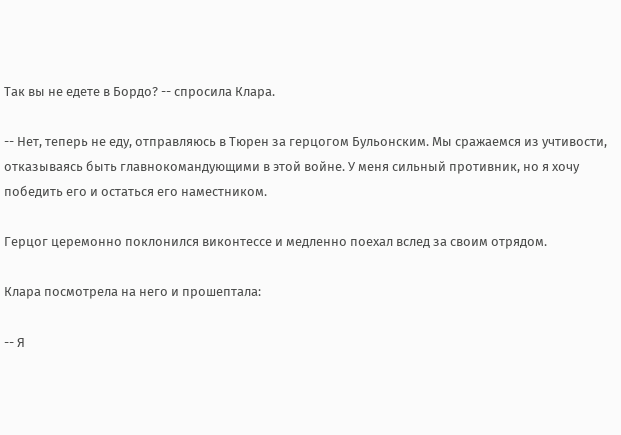Так вы не едете в Бордо? -- спросила Клара.

-- Нет, теперь не еду, отправляюсь в Тюрен за герцогом Бульонским. Мы сражаемся из учтивости, отказываясь быть главнокомандующими в этой войне. У меня сильный противник, но я хочу победить его и остаться его наместником.

Герцог церемонно поклонился виконтессе и медленно поехал вслед за своим отрядом.

Клара посмотрела на него и прошептала:

-- Я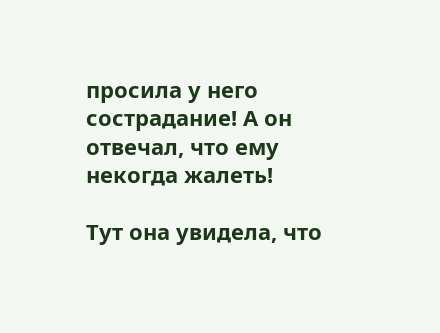просила у него сострадание! А он отвечал, что ему некогда жалеть!

Тут она увидела, что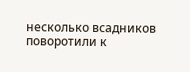несколько всадников поворотили к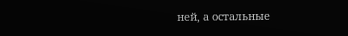ней, а остальные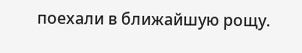поехали в ближайшую рощу.